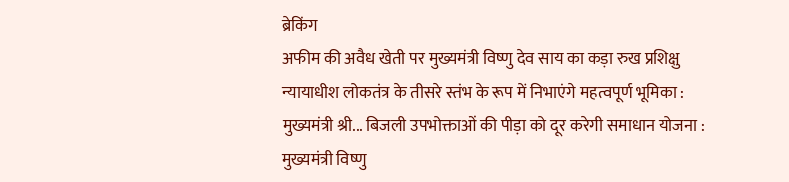ब्रेकिंग
अफीम की अवैध खेती पर मुख्यमंत्री विष्णु देव साय का कड़ा रुख प्रशिक्षु न्यायाधीश लोकतंत्र के तीसरे स्तंभ के रूप में निभाएंगे महत्वपूर्ण भूमिका : मुख्यमंत्री श्री... बिजली उपभोक्ताओं की पीड़ा को दूर करेगी समाधान योजना : मुख्यमंत्री विष्णु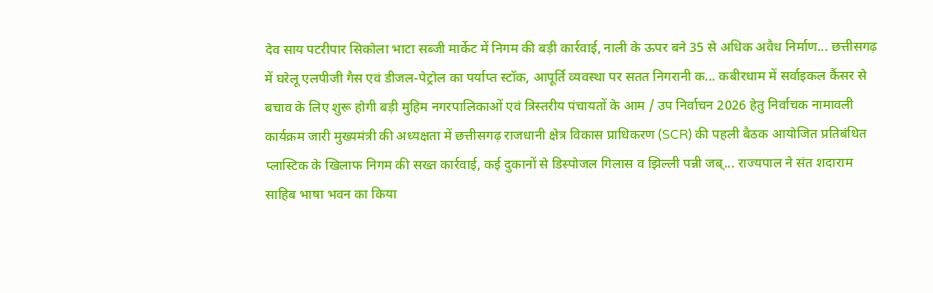देव साय पटरीपार सिकोला भाटा सब्जी मार्केट में निगम की बड़ी कार्रवाई, नाली के ऊपर बने 35 से अधिक अवैध निर्माण... छत्तीसगढ़ में घरेलू एलपीजी गैस एवं डीजल-पेट्रोल का पर्याप्त स्टॉक, आपूर्ति व्यवस्था पर सतत निगरानी क... कबीरधाम में सर्वाइकल कैंसर से बचाव के लिए शुरू होगी बड़ी मुहिम नगरपालिकाओं एवं त्रिस्तरीय पंचायतों के आम / उप निर्वाचन 2026 हेतु निर्वाचक नामावली कार्यक्रम जारी मुख्यमंत्री की अध्यक्षता में छत्तीसगढ़ राजधानी क्षेत्र विकास प्राधिकरण (SCR) की पहली बैठक आयोजित प्रतिबंधित प्लास्टिक के खिलाफ निगम की सख्त कार्रवाई, कई दुकानों से डिस्पोजल गिलास व झिल्ली पन्नी जब्... राज्यपाल ने संत शदाराम साहिब भाषा भवन का किया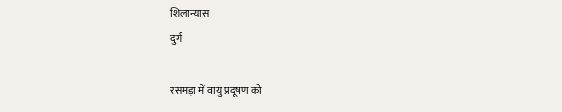शिलान्यास
दुर्ग

रसमड़ा में वायु प्रदूषण को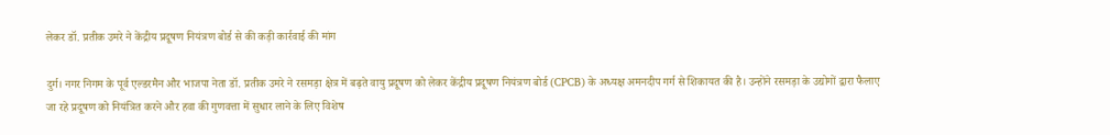लेकर डॉ. प्रतीक उमरे ने केंद्रीय प्रदूषण नियंत्रण बोर्ड से की कड़ी कार्रवाई की मांग

दुर्ग। नगर निगम के पूर्व एल्डरमैन और भाजपा नेता डॉ. प्रतीक उमरे ने रसमड़ा क्षेत्र में बढ़ते वायु प्रदूषण को लेकर केंद्रीय प्रदूषण नियंत्रण बोर्ड (CPCB) के अध्यक्ष अमनदीप गर्ग से शिकायत की है। उन्होंने रसमड़ा के उद्योगों द्वारा फैलाए जा रहे प्रदूषण को नियंत्रित करने और हवा की गुणवत्ता में सुधार लाने के लिए विशेष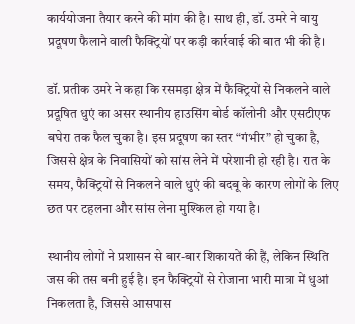कार्ययोजना तैयार करने की मांग की है। साथ ही, डॉ. उमरे ने वायु प्रदूषण फैलाने वाली फैक्ट्रियों पर कड़ी कार्रवाई की बात भी की है।

डॉ. प्रतीक उमरे ने कहा कि रसमड़ा क्षेत्र में फैक्ट्रियों से निकलने वाले प्रदूषित धुएं का असर स्थानीय हाउसिंग बोर्ड कॉलोनी और एसटीएफ बघेरा तक फैल चुका है। इस प्रदूषण का स्तर “गंभीर” हो चुका है, जिससे क्षेत्र के निवासियों को सांस लेने में परेशानी हो रही है। रात के समय, फैक्ट्रियों से निकलने वाले धुएं की बदबू के कारण लोगों के लिए छत पर टहलना और सांस लेना मुश्किल हो गया है।

स्थानीय लोगों ने प्रशासन से बार-बार शिकायतें की हैं, लेकिन स्थिति जस की तस बनी हुई है। इन फैक्ट्रियों से रोजाना भारी मात्रा में धुआं निकलता है, जिससे आसपास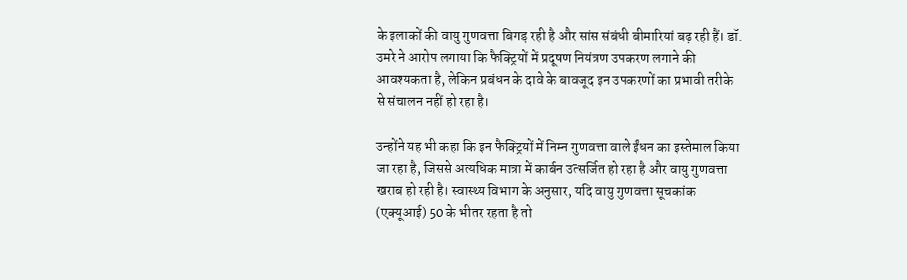के इलाकों की वायु गुणवत्ता बिगड़ रही है और सांस संबंधी बीमारियां बढ़ रही हैं। डॉ. उमरे ने आरोप लगाया कि फैक्ट्रियों में प्रदूषण नियंत्रण उपकरण लगाने की आवश्यकता है, लेकिन प्रबंधन के दावे के बावजूद इन उपकरणों का प्रभावी तरीके से संचालन नहीं हो रहा है।

उन्होंने यह भी कहा कि इन फैक्ट्रियों में निम्न गुणवत्ता वाले ईंधन का इस्तेमाल किया जा रहा है, जिससे अत्यधिक मात्रा में कार्बन उत्सर्जित हो रहा है और वायु गुणवत्ता खराब हो रही है। स्वास्थ्य विभाग के अनुसार, यदि वायु गुणवत्ता सूचकांक (एक्यूआई) 50 के भीतर रहता है तो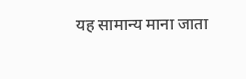यह सामान्य माना जाता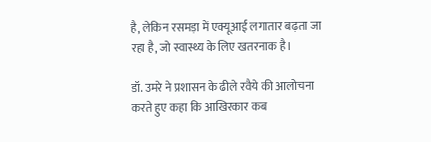है, लेकिन रसमड़ा में एक्यूआई लगातार बढ़ता जा रहा है, जो स्वास्थ्य के लिए खतरनाक है।

डॉ. उमरे ने प्रशासन के ढीले रवैये की आलोचना करते हुए कहा कि आखिरकार कब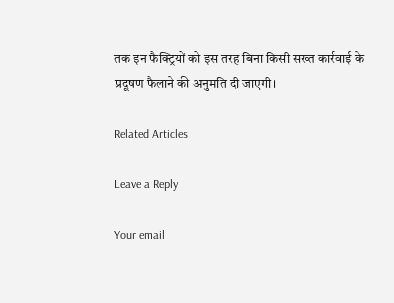तक इन फैक्ट्रियों को इस तरह बिना किसी सख्त कार्रवाई के प्रदूषण फैलाने की अनुमति दी जाएगी।

Related Articles

Leave a Reply

Your email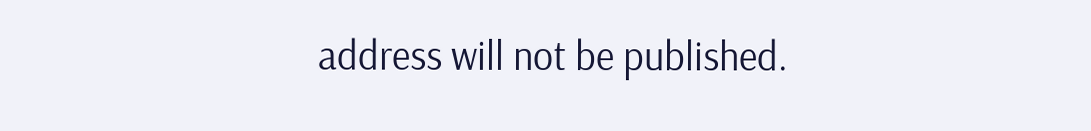address will not be published.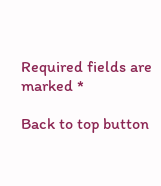Required fields are marked *

Back to top button